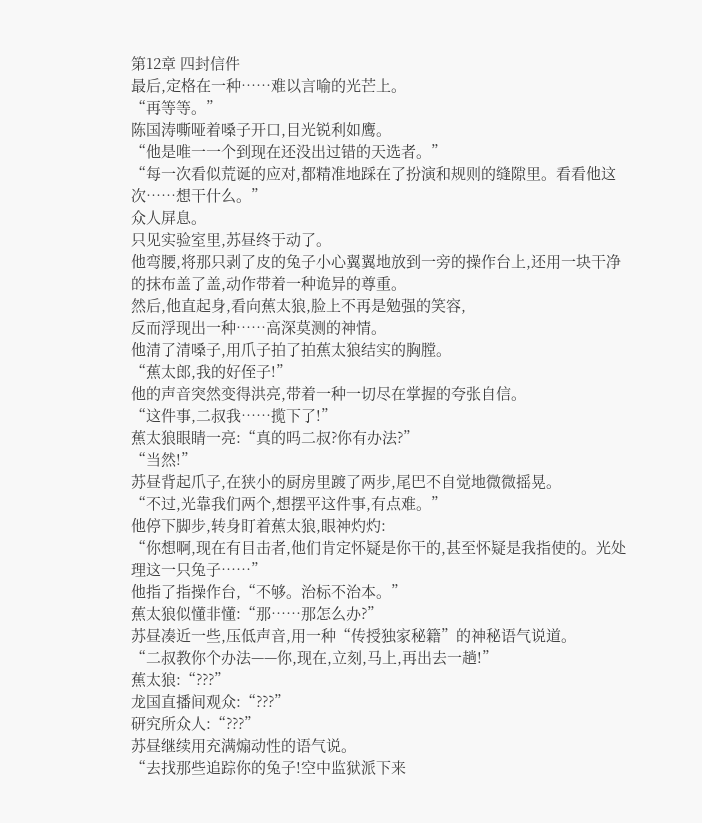第12章 四封信件
最后,定格在一种……难以言喻的光芒上。
“再等等。”
陈国涛嘶哑着嗓子开口,目光锐利如鹰。
“他是唯一一个到现在还没出过错的天选者。”
“每一次看似荒诞的应对,都精准地踩在了扮演和规则的缝隙里。看看他这次……想干什么。”
众人屏息。
只见实验室里,苏昼终于动了。
他弯腰,将那只剥了皮的兔子小心翼翼地放到一旁的操作台上,还用一块干净的抹布盖了盖,动作带着一种诡异的尊重。
然后,他直起身,看向蕉太狼,脸上不再是勉强的笑容,
反而浮现出一种……高深莫测的神情。
他清了清嗓子,用爪子拍了拍蕉太狼结实的胸膛。
“蕉太郎,我的好侄子!”
他的声音突然变得洪亮,带着一种一切尽在掌握的夸张自信。
“这件事,二叔我……揽下了!”
蕉太狼眼睛一亮:“真的吗二叔?你有办法?”
“当然!”
苏昼背起爪子,在狭小的厨房里踱了两步,尾巴不自觉地微微摇晃。
“不过,光靠我们两个,想摆平这件事,有点难。”
他停下脚步,转身盯着蕉太狼,眼神灼灼:
“你想啊,现在有目击者,他们肯定怀疑是你干的,甚至怀疑是我指使的。光处理这一只兔子……”
他指了指操作台,“不够。治标不治本。”
蕉太狼似懂非懂:“那……那怎么办?”
苏昼凑近一些,压低声音,用一种“传授独家秘籍”的神秘语气说道。
“二叔教你个办法——你,现在,立刻,马上,再出去一趟!”
蕉太狼:“???”
龙国直播间观众:“???”
研究所众人:“???”
苏昼继续用充满煽动性的语气说。
“去找那些追踪你的兔子!空中监狱派下来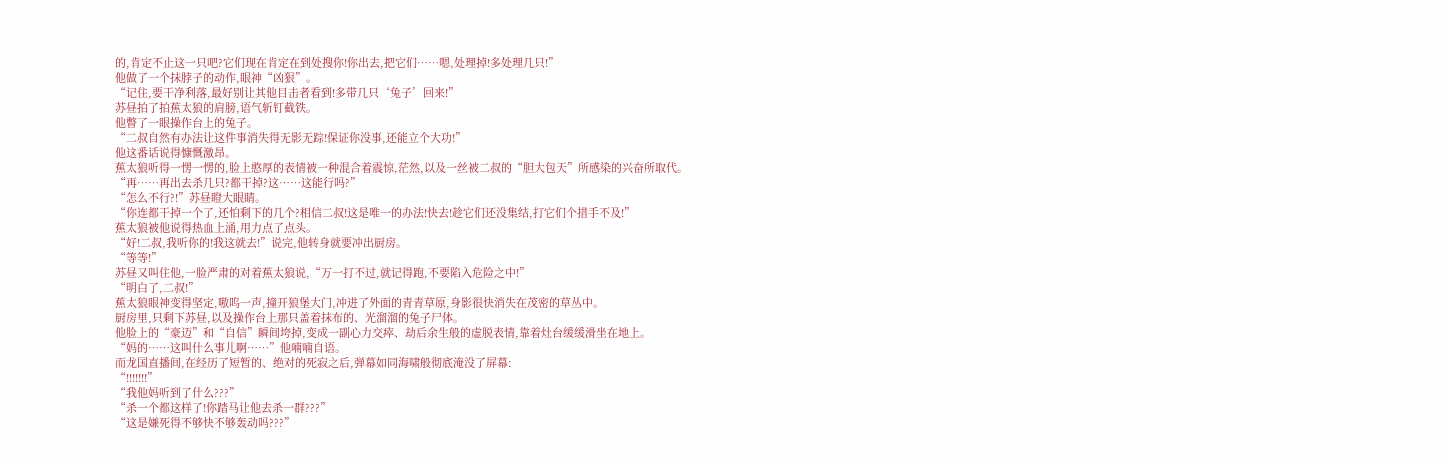的,肯定不止这一只吧?它们现在肯定在到处搜你!你出去,把它们……嗯,处理掉!多处理几只!”
他做了一个抹脖子的动作,眼神“凶狠”。
“记住,要干净利落,最好别让其他目击者看到!多带几只‘兔子’回来!”
苏昼拍了拍蕉太狼的肩膀,语气斩钉截铁。
他瞥了一眼操作台上的兔子。
“二叔自然有办法让这件事消失得无影无踪!保证你没事,还能立个大功!”
他这番话说得慷慨激昂。
蕉太狼听得一愣一愣的,脸上憨厚的表情被一种混合着震惊,茫然,以及一丝被二叔的“胆大包天”所感染的兴奋所取代。
“再……再出去杀几只?都干掉?这……这能行吗?”
“怎么不行?!”苏昼瞪大眼睛。
“你连都干掉一个了,还怕剩下的几个?相信二叔!这是唯一的办法!快去!趁它们还没集结,打它们个措手不及!”
蕉太狼被他说得热血上涌,用力点了点头。
“好!二叔,我听你的!我这就去!”说完,他转身就要冲出厨房。
“等等!”
苏昼又叫住他,一脸严肃的对着蕉太狼说,“万一打不过,就记得跑,不要陷入危险之中!”
“明白了,二叔!”
蕉太狼眼神变得坚定,嗷呜一声,撞开狼堡大门,冲进了外面的青青草原,身影很快消失在茂密的草丛中。
厨房里,只剩下苏昼,以及操作台上那只盖着抹布的、光溜溜的兔子尸体。
他脸上的“豪迈”和“自信”瞬间垮掉,变成一副心力交瘁、劫后余生般的虚脱表情,靠着灶台缓缓滑坐在地上。
“妈的……这叫什么事儿啊……”他喃喃自语。
而龙国直播间,在经历了短暂的、绝对的死寂之后,弹幕如同海啸般彻底淹没了屏幕:
“!!!!!!!”
“我他妈听到了什么???”
“杀一个都这样了!你踏马让他去杀一群???”
“这是嫌死得不够快不够轰动吗???”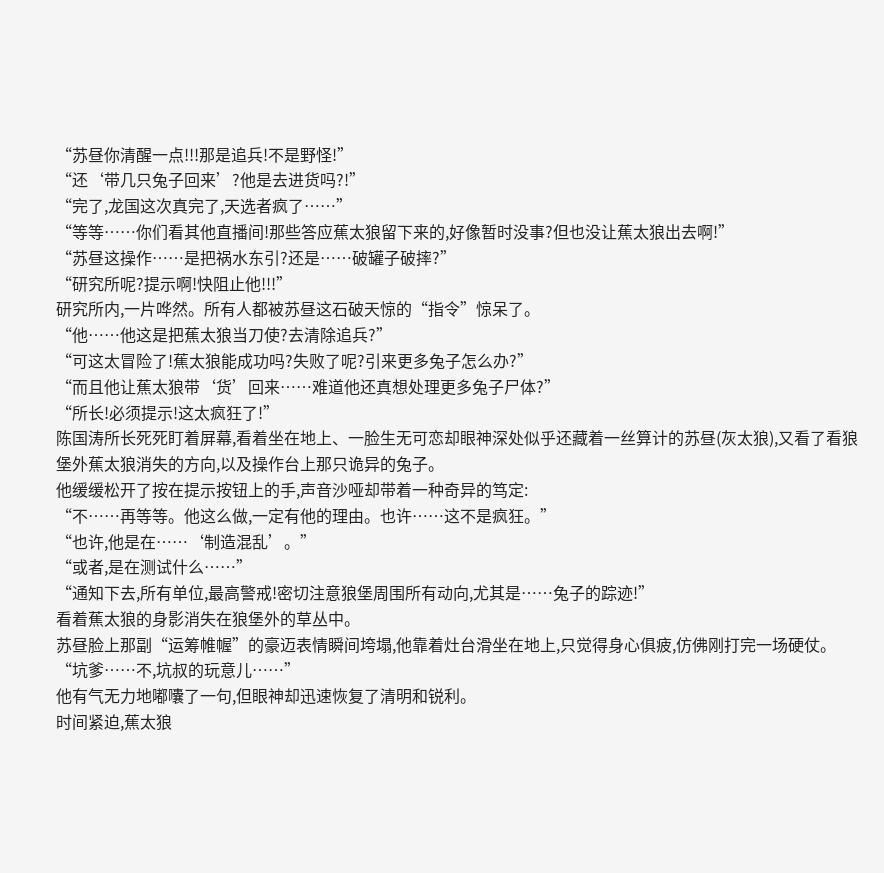“苏昼你清醒一点!!!那是追兵!不是野怪!”
“还‘带几只兔子回来’?他是去进货吗?!”
“完了,龙国这次真完了,天选者疯了……”
“等等……你们看其他直播间!那些答应蕉太狼留下来的,好像暂时没事?但也没让蕉太狼出去啊!”
“苏昼这操作……是把祸水东引?还是……破罐子破摔?”
“研究所呢?提示啊!快阻止他!!!”
研究所内,一片哗然。所有人都被苏昼这石破天惊的“指令”惊呆了。
“他……他这是把蕉太狼当刀使?去清除追兵?”
“可这太冒险了!蕉太狼能成功吗?失败了呢?引来更多兔子怎么办?”
“而且他让蕉太狼带‘货’回来……难道他还真想处理更多兔子尸体?”
“所长!必须提示!这太疯狂了!”
陈国涛所长死死盯着屏幕,看着坐在地上、一脸生无可恋却眼神深处似乎还藏着一丝算计的苏昼(灰太狼),又看了看狼堡外蕉太狼消失的方向,以及操作台上那只诡异的兔子。
他缓缓松开了按在提示按钮上的手,声音沙哑却带着一种奇异的笃定:
“不……再等等。他这么做,一定有他的理由。也许……这不是疯狂。”
“也许,他是在……‘制造混乱’。”
“或者,是在测试什么……”
“通知下去,所有单位,最高警戒!密切注意狼堡周围所有动向,尤其是……兔子的踪迹!”
看着蕉太狼的身影消失在狼堡外的草丛中。
苏昼脸上那副“运筹帷幄”的豪迈表情瞬间垮塌,他靠着灶台滑坐在地上,只觉得身心俱疲,仿佛刚打完一场硬仗。
“坑爹……不,坑叔的玩意儿……”
他有气无力地嘟囔了一句,但眼神却迅速恢复了清明和锐利。
时间紧迫,蕉太狼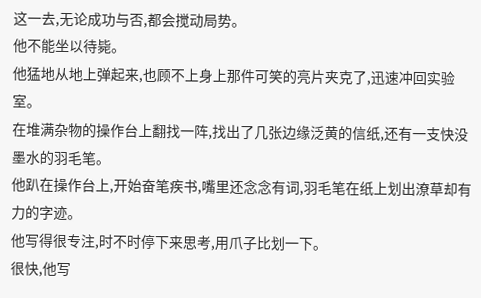这一去,无论成功与否,都会搅动局势。
他不能坐以待毙。
他猛地从地上弹起来,也顾不上身上那件可笑的亮片夹克了,迅速冲回实验室。
在堆满杂物的操作台上翻找一阵,找出了几张边缘泛黄的信纸,还有一支快没墨水的羽毛笔。
他趴在操作台上,开始奋笔疾书,嘴里还念念有词,羽毛笔在纸上划出潦草却有力的字迹。
他写得很专注,时不时停下来思考,用爪子比划一下。
很快,他写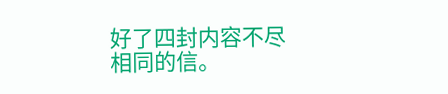好了四封内容不尽相同的信。